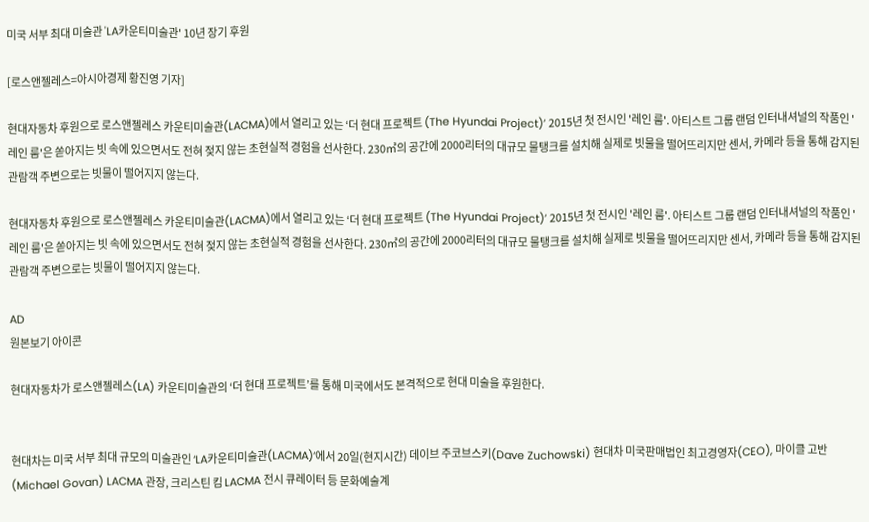미국 서부 최대 미술관 'LA카운티미술관' 10년 장기 후원

[로스앤젤레스=아시아경제 황진영 기자]

현대자동차 후원으로 로스앤젤레스 카운티미술관(LACMA)에서 열리고 있는 ‘더 현대 프로젝트 (The Hyundai Project)’ 2015년 첫 전시인 '레인 룸'. 아티스트 그룹 랜덤 인터내셔널의 작품인 '레인 룸'은 쏟아지는 빗 속에 있으면서도 전혀 젖지 않는 초현실적 경험을 선사한다. 230㎡의 공간에 2000리터의 대규모 물탱크를 설치해 실제로 빗물을 떨어뜨리지만 센서, 카메라 등을 통해 감지된 관람객 주변으로는 빗물이 떨어지지 않는다.

현대자동차 후원으로 로스앤젤레스 카운티미술관(LACMA)에서 열리고 있는 ‘더 현대 프로젝트 (The Hyundai Project)’ 2015년 첫 전시인 '레인 룸'. 아티스트 그룹 랜덤 인터내셔널의 작품인 '레인 룸'은 쏟아지는 빗 속에 있으면서도 전혀 젖지 않는 초현실적 경험을 선사한다. 230㎡의 공간에 2000리터의 대규모 물탱크를 설치해 실제로 빗물을 떨어뜨리지만 센서, 카메라 등을 통해 감지된 관람객 주변으로는 빗물이 떨어지지 않는다.

AD
원본보기 아이콘

현대자동차가 로스앤젤레스(LA) 카운티미술관의 ‘더 현대 프로젝트’를 통해 미국에서도 본격적으로 현대 미술을 후원한다.


현대차는 미국 서부 최대 규모의 미술관인 ‘LA카운티미술관(LACMA)’에서 20일(현지시간) 데이브 주코브스키(Dave Zuchowski) 현대차 미국판매법인 최고경영자(CEO), 마이클 고반(Michael Govan) LACMA 관장, 크리스틴 킴 LACMA 전시 큐레이터 등 문화예술계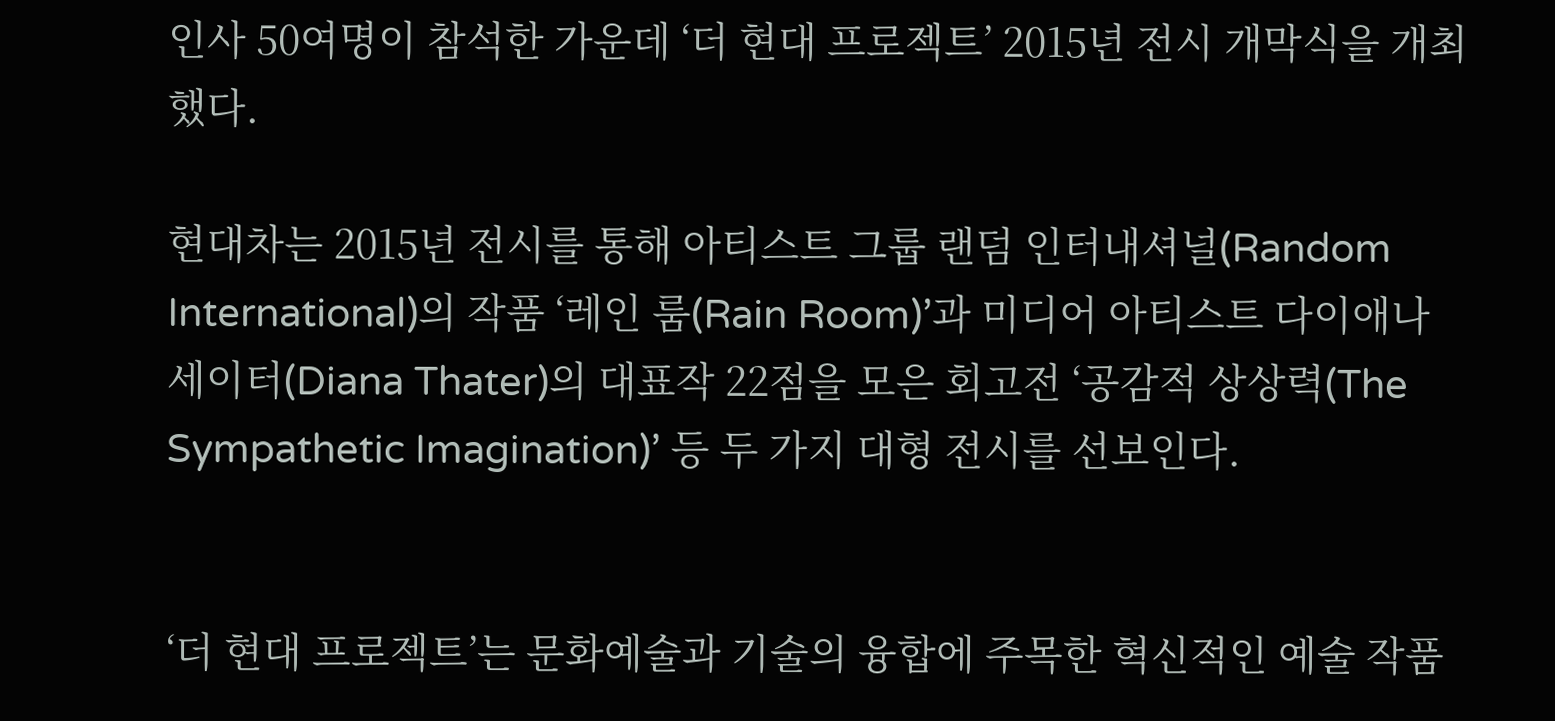인사 50여명이 참석한 가운데 ‘더 현대 프로젝트’ 2015년 전시 개막식을 개최했다.

현대차는 2015년 전시를 통해 아티스트 그룹 랜덤 인터내셔널(Random International)의 작품 ‘레인 룸(Rain Room)’과 미디어 아티스트 다이애나 세이터(Diana Thater)의 대표작 22점을 모은 회고전 ‘공감적 상상력(The Sympathetic Imagination)’ 등 두 가지 대형 전시를 선보인다.


‘더 현대 프로젝트’는 문화예술과 기술의 융합에 주목한 혁신적인 예술 작품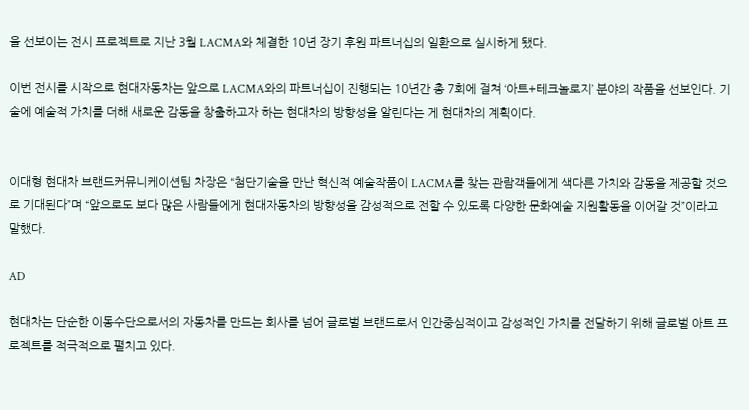을 선보이는 전시 프로젝트로 지난 3월 LACMA와 체결한 10년 장기 후원 파트너십의 일환으로 실시하게 됐다.

이번 전시를 시작으로 현대자동차는 앞으로 LACMA와의 파트너십이 진행되는 10년간 총 7회에 걸쳐 ‘아트+테크놀로지’ 분야의 작품을 선보인다. 기술에 예술적 가치를 더해 새로운 감동을 창출하고자 하는 현대차의 방향성을 알린다는 게 현대차의 계획이다.


이대형 현대차 브랜드커뮤니케이션팀 차장은 “첨단기술을 만난 혁신적 예술작품이 LACMA를 찾는 관람객들에게 색다른 가치와 감동을 제공할 것으로 기대된다”며 “앞으로도 보다 많은 사람들에게 현대자동차의 방향성을 감성적으로 전할 수 있도록 다양한 문화예술 지원활동을 이어갈 것”이라고 말했다.

AD

현대차는 단순한 이동수단으로서의 자동차를 만드는 회사를 넘어 글로벌 브랜드로서 인간중심적이고 감성적인 가치를 전달하기 위해 글로벌 아트 프로젝트를 적극적으로 펼치고 있다.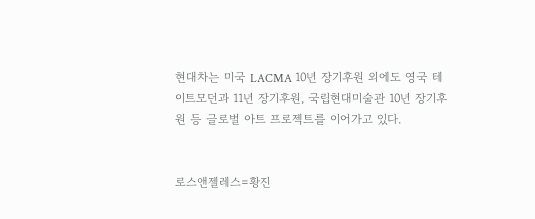현대차는 미국 LACMA 10년 장기후원 외에도 영국 테이트모던과 11년 장기후원, 국립현대미술관 10년 장기후원 등 글로벌 아트 프로젝트를 이어가고 있다.


로스앤젤레스=황진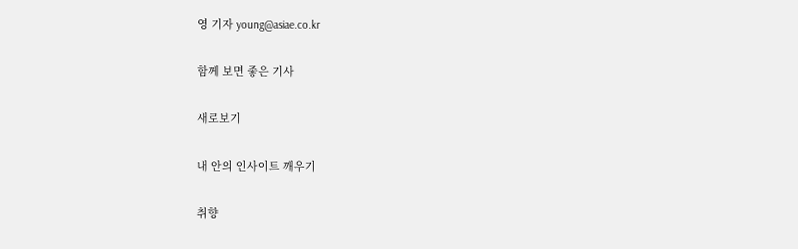영 기자 young@asiae.co.kr

함께 보면 좋은 기사

새로보기

내 안의 인사이트 깨우기

취향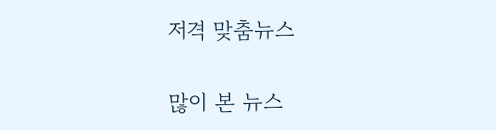저격 맞춤뉴스

많이 본 뉴스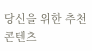당신을 위한 추천 콘텐츠